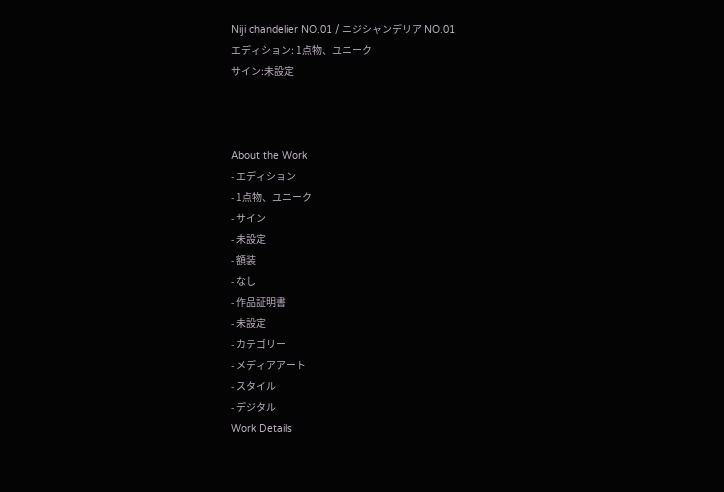Niji chandelier NO.01 / ニジシャンデリア NO.01
エディション: 1点物、ユニーク
サイン:未設定



About the Work
- エディション
- 1点物、ユニーク
- サイン
- 未設定
- 額装
- なし
- 作品証明書
- 未設定
- カテゴリー
- メディアアート
- スタイル
- デジタル
Work Details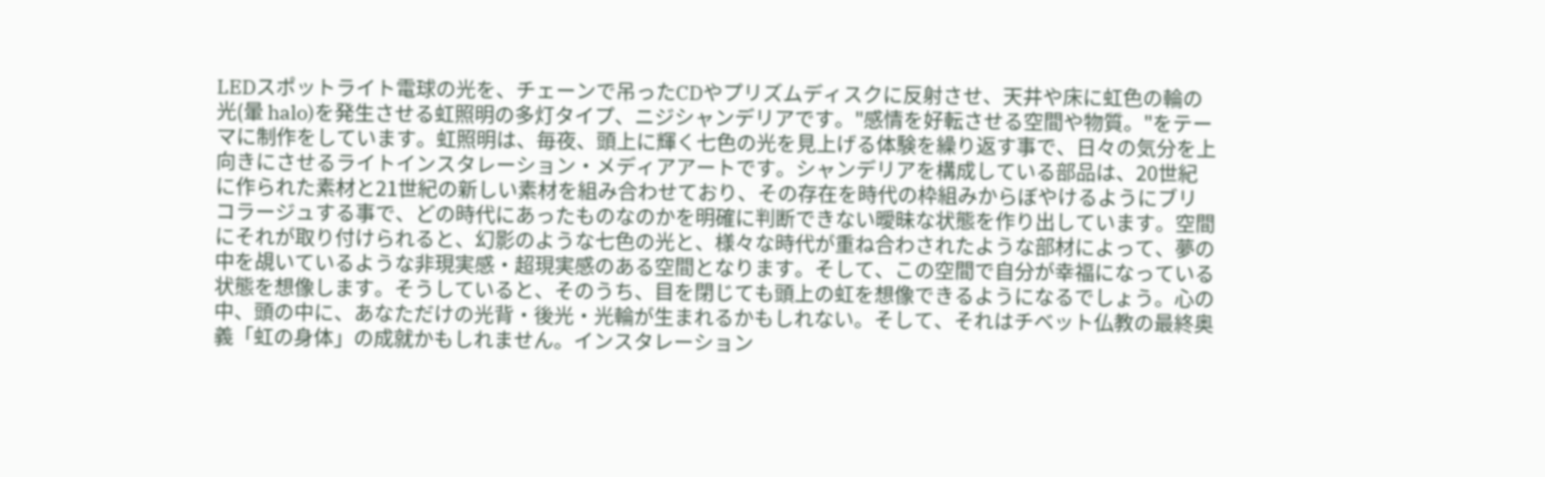LEDスポットライト電球の光を、チェーンで吊ったCDやプリズムディスクに反射させ、天井や床に虹色の輪の光(暈 halo)を発生させる虹照明の多灯タイプ、ニジシャンデリアです。"感情を好転させる空間や物質。"をテーマに制作をしています。虹照明は、毎夜、頭上に輝く七色の光を見上げる体験を繰り返す事で、日々の気分を上向きにさせるライトインスタレーション・メディアアートです。シャンデリアを構成している部品は、20世紀に作られた素材と21世紀の新しい素材を組み合わせており、その存在を時代の枠組みからぼやけるようにブリコラージュする事で、どの時代にあったものなのかを明確に判断できない曖昧な状態を作り出しています。空間にそれが取り付けられると、幻影のような七色の光と、様々な時代が重ね合わされたような部材によって、夢の中を覘いているような非現実感・超現実感のある空間となります。そして、この空間で自分が幸福になっている状態を想像します。そうしていると、そのうち、目を閉じても頭上の虹を想像できるようになるでしょう。心の中、頭の中に、あなただけの光背・後光・光輪が生まれるかもしれない。そして、それはチベット仏教の最終奥義「虹の身体」の成就かもしれません。インスタレーション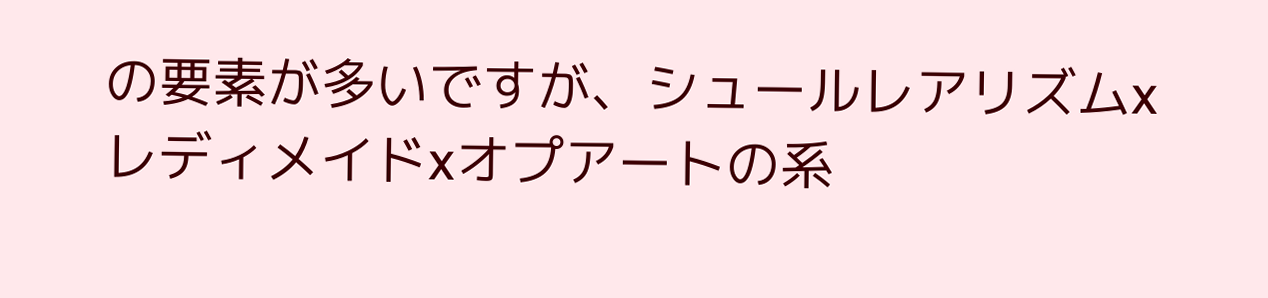の要素が多いですが、シュールレアリズムxレディメイドxオプアートの系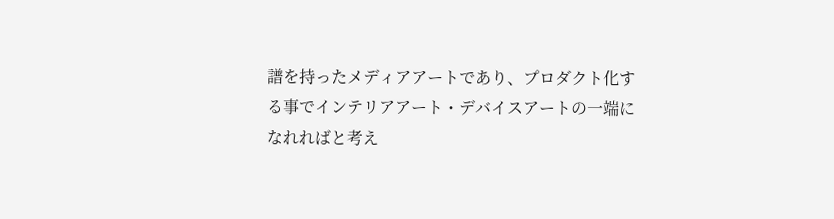譜を持ったメディアアートであり、プロダクト化する事でインテリアアート・デバイスアートの一端になれればと考え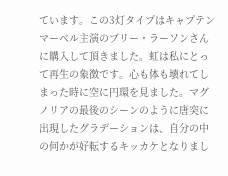ています。この3灯タイプはキャプテンマーベル主演のブリー・ラーソンさんに購入して頂きました。虹は私にとって再生の象徴です。心も体も壊れてしまった時に空に円環を見ました。マグノリアの最後のシーンのように唐突に出現したグラデーションは、自分の中の何かが好転するキッカケとなりまし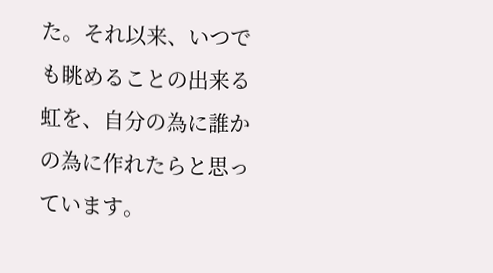た。それ以来、いつでも眺めることの出来る虹を、自分の為に誰かの為に作れたらと思っています。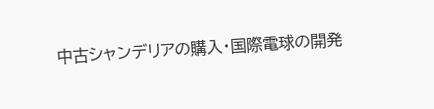中古シャンデリアの購入・国際電球の開発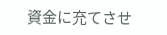資金に充てさせ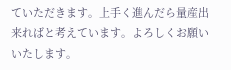ていただきます。上手く進んだら量産出来ればと考えています。よろしくお願いいたします。